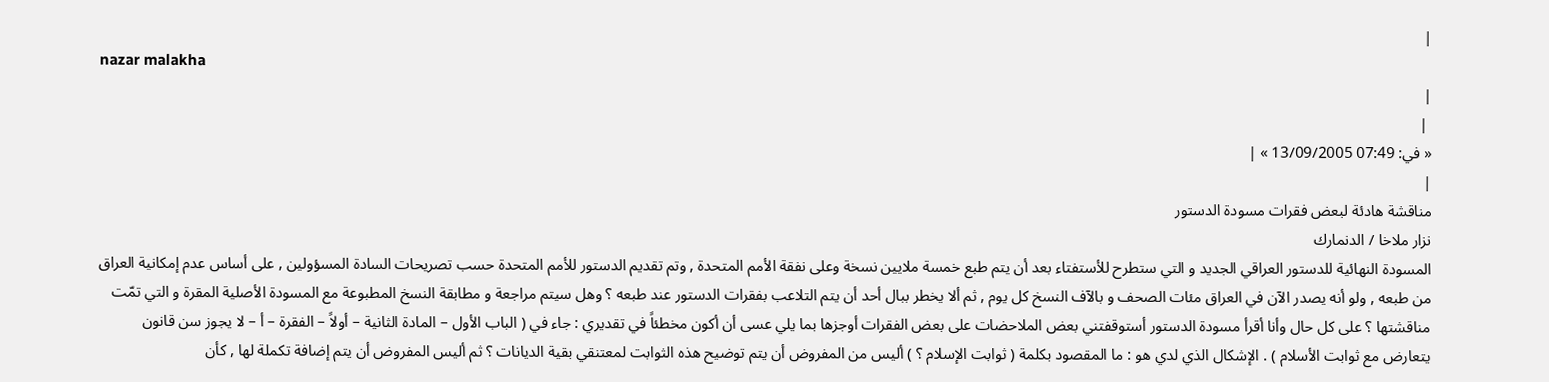|
nazar malakha
|
 |
« في: 07:49 13/09/2005 » |
|
مناقشة هادئة لبعض فقرات مسودة الدستور
نزار ملاخا / الدنمارك
المسودة النهائية للدستور العراقي الجديد و التي ستطرح للأستفتاء بعد أن يتم طبع خمسة ملايين نسخة وعلى نفقة الأمم المتحدة , وتم تقديم الدستور للأمم المتحدة حسب تصريحات السادة المسؤولين , على أساس عدم إمكانية العراق من طبعه , ولو أنه يصدر الآن في العراق مئات الصحف و بالآف النسخ كل يوم , ثم ألا يخطر ببال أحد أن يتم التلاعب بفقرات الدستور عند طبعه ؟ وهل سيتم مراجعة و مطابقة النسخ المطبوعة مع المسودة الأصلية المقرة و التي تمّت مناقشتها ؟ على كل حال وأنا أقرأ مسودة الدستور أستوقفتني بعض الملاحضات على بعض الفقرات أوجزها بما يلي عسى أن أكون مخطئاً في تقديري : جاء في ( الباب الأول – المادة الثانية – أولاً – الفقرة – أ – لا يجوز سن قانون يتعارض مع ثوابت الأسلام ) . الإشكال الذي لدي هو : ما المقصود بكلمة ( ثوابت الإسلام ؟ ) أليس من المفروض أن يتم توضيح هذه الثوابت لمعتنقي بقية الديانات ؟ ثم أليس المفروض أن يتم إضافة تكملة لها , كأن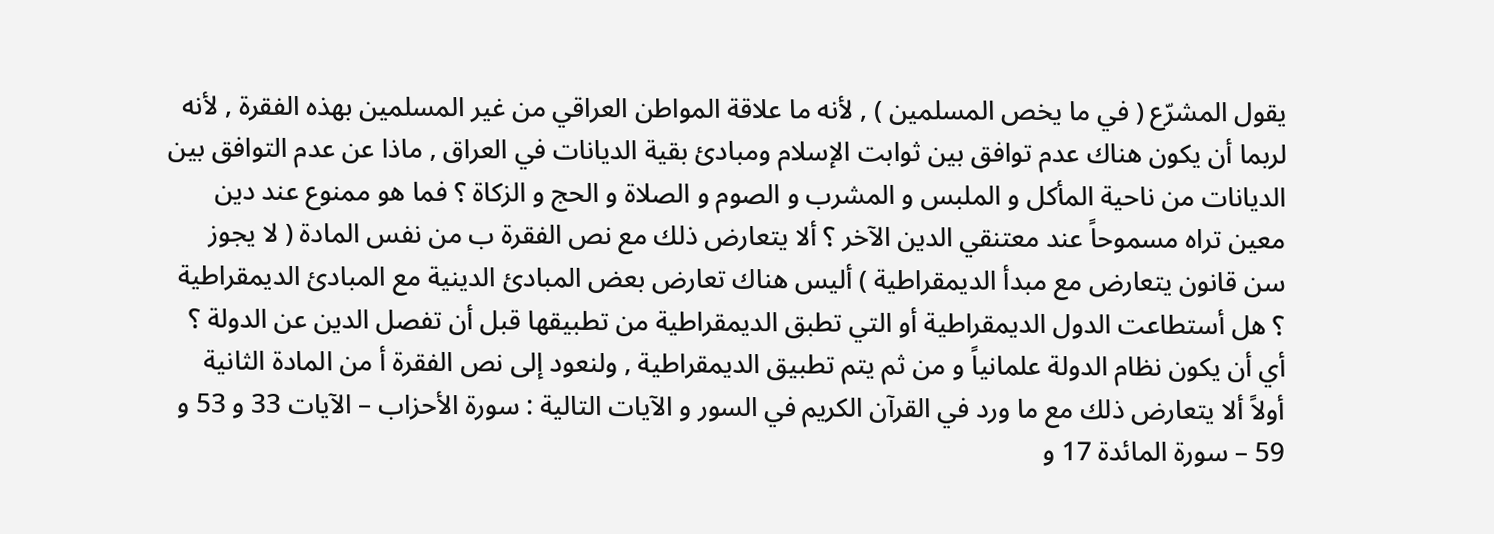يقول المشرّع ( في ما يخص المسلمين ) , لأنه ما علاقة المواطن العراقي من غير المسلمين بهذه الفقرة , لأنه لربما أن يكون هناك عدم توافق بين ثوابت الإسلام ومبادئ بقية الديانات في العراق , ماذا عن عدم التوافق بين الديانات من ناحية المأكل و الملبس و المشرب و الصوم و الصلاة و الحج و الزكاة ؟ فما هو ممنوع عند دين معين تراه مسموحاً عند معتنقي الدين الآخر ؟ ألا يتعارض ذلك مع نص الفقرة ب من نفس المادة ( لا يجوز سن قانون يتعارض مع مبدأ الديمقراطية ) أليس هناك تعارض بعض المبادئ الدينية مع المبادئ الديمقراطية ؟ هل أستطاعت الدول الديمقراطية أو التي تطبق الديمقراطية من تطبيقها قبل أن تفصل الدين عن الدولة ؟ أي أن يكون نظام الدولة علمانياً و من ثم يتم تطبيق الديمقراطية , ولنعود إلى نص الفقرة أ من المادة الثانية أولاً ألا يتعارض ذلك مع ما ورد في القرآن الكريم في السور و الآيات التالية : سورة الأحزاب – الآيات 33 و 53 و 59 – سورة المائدة 17 و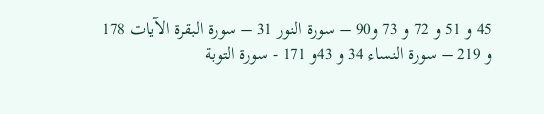45 و 51 و 72 و 73 و90 – سورة النور 31 – سورة البقرة الآيات 178 و 219 – سورة النساء 34 و 43و 171 - سورة التوبة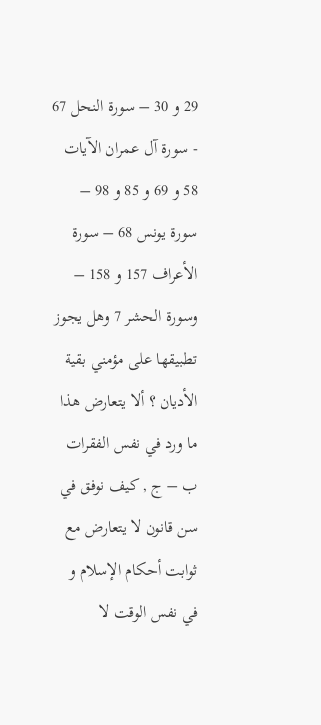29 و 30 – سورة النحل 67 - سورة آل عمران الآيات 58 و 69 و 85 و 98 – سورة يونس 68 – سورة الأعراف 157 و 158 – وسورة الحشر 7 وهل يجوز تطبيقها على مؤمني بقية الأديان ؟ ألا يتعارض هذا ما ورد في نفس الفقرات ب – ج , كيف نوفق في سن قانون لا يتعارض مع ثوابت أحكام الإسلام و في نفس الوقت لا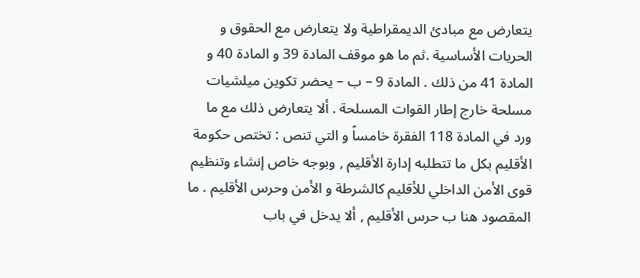يتعارض مع مبادئ الديمقراطية ولا يتعارض مع الحقوق و الحريات الأساسية .ثم ما هو موقف المادة 39 و المادة 40 و المادة 41 من ذلك . المادة 9 – ب – يحضر تكوين ميلشيات مسلحة خارج إطار القوات المسلحة . ألا يتعارض ذلك مع ما ورد في المادة 118 الفقرة خامساً و التي تنص : تختص حكومة الأقليم بكل ما تتطلبه إدارة الأقليم , وبوجه خاص إنشاء وتنظيم قوى الأمن الداخلي للأقليم كالشرطة و الأمن وحرس الأقليم . ما المقصود هنا ب حرس الأقليم , ألا يدخل في باب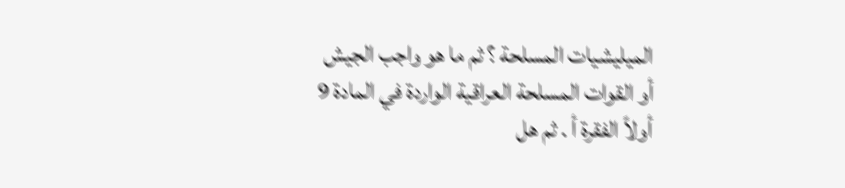الميليشيات المسلحة ؟ ثم ما هو واجب الجيش أو القوات المسلحة العراقية الواردة في المادة 9 أولاً الفقرة أ . ثم هل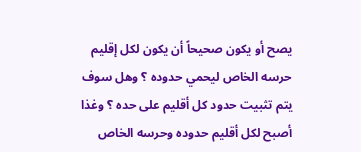يصح أو يكون صحيحاً أن يكون لكل إقليم حرسه الخاص ليحمي حدوده ؟ وهل سوف يتم تثبيت حدود كل أقليم على حده ؟ وغذا أصبح لكل أقليم حدوده وحرسه الخاص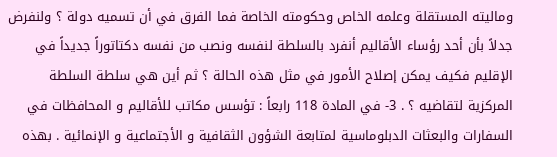وماليته المستقلة وعلمه الخاص وحكومته الخاصة فما الفرق في أن تسميه دولة ؟ ولنفرض جدلاً بأن أحد رؤساء الأقاليم أنفرد بالسلطة لنفسه ونصب من نفسه دكتاتوراً جديداً في الإقليم فكيف يمكن إصلاح الأمور في مثل هذه الحالة ؟ ثم أين هي سلطة السلطة المركزية لتقاضيه ؟ . 3- في المادة 118 رابعاً : تؤسس مكاتب للأقاليم و المحافظات في السفارات والبعثات الدبلوماسية لمتابعة الشؤون الثقافية و الأجتماعية و الإنمائية . بهذه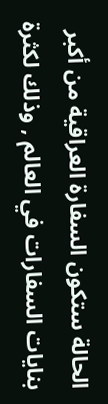الحالة ستكون السفارة العراقية من أكبر بنايات السفارات في العالم , وذلك لكثرة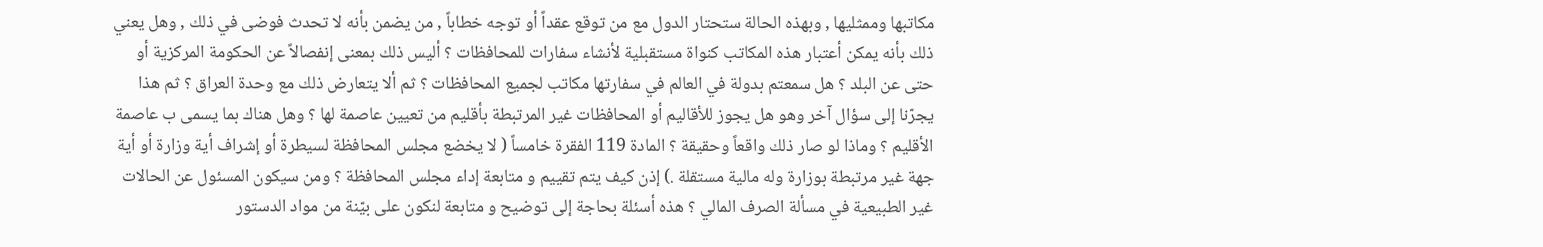مكاتبها وممثليها , وبهذه الحالة ستحتار الدول مع من توقع عقداً أو توجه خطاباً , من يضمن بأنه لا تحدث فوضى في ذلك , وهل يعني ذلك بأنه يمكن أعتبار هذه المكاتب كنواة مستقبلية لأنشاء سفارات للمحافظات ؟ أليس ذلك بمعنى إنفصالاً عن الحكومة المركزية أو حتى عن البلد ؟ هل سمعتم بدولة في العالم في سفارتها مكاتب لجميع المحافظات ؟ ثم ألا يتعارض ذلك مع وحدة العراق ؟ ثم هذا يجرّنا إلى سؤال آخر وهو هل يجوز للأقاليم أو المحافظات غير المرتبطة بأقليم من تعيين عاصمة لها ؟ وهل هناك بما يسمى ب عاصمة الأقليم ؟ وماذا لو صار ذلك واقعاً وحقيقة ؟ المادة 119 الفقرة خامساً ( لا يخضع مجلس المحافظة لسيطرة أو إشراف أية وزارة أو أية جهة غير مرتبطة بوزارة وله مالية مستقلة .) إذن كيف يتم تقييم و متابعة إداء مجلس المحافظة ؟ ومن سيكون المسئول عن الحالات غير الطبيعية في مسألة الصرف المالي ؟ هذه أسئلة بحاجة إلى توضيح و متابعة لنكون على بيّنة من مواد الدستور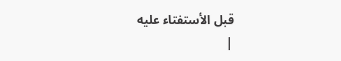قبل الأستفتاء عليه
|